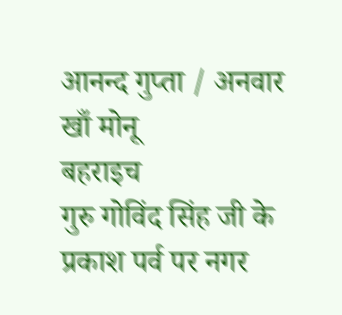आनन्द गुप्ता / अनवार खाँ मोनू
बहराइच
गुरु गोविंद सिंह जी के प्रकाश पर्व पर नगर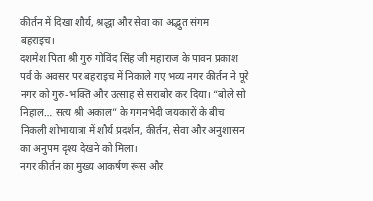कीर्तन में दिखा शौर्य, श्रद्धा और सेवा का अद्भुत संगम
बहराइच।
दशमेश पिता श्री गुरु गोविंद सिंह जी महाराज के पावन प्रकाश पर्व के अवसर पर बहराइच में निकाले गए भव्य नगर कीर्तन ने पूरे नगर को गुरु-भक्ति और उत्साह से सराबोर कर दिया। “बोले सो निहाल… सत्य श्री अकाल” के गगनभेदी जयकारों के बीच निकली शोभायात्रा में शौर्य प्रदर्शन, कीर्तन, सेवा और अनुशासन का अनुपम दृश्य देखने को मिला।
नगर कीर्तन का मुख्य आकर्षण रूस और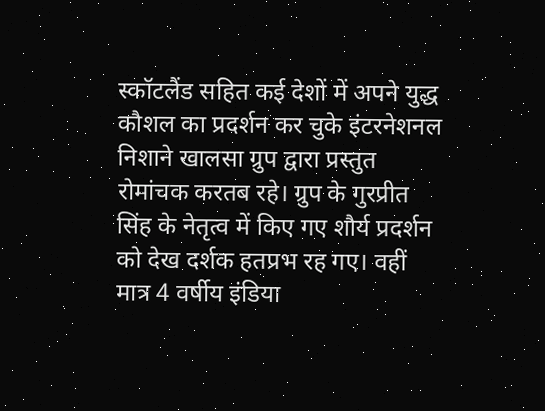स्कॉटलैंड सहित कई देशों में अपने युद्ध कौशल का प्रदर्शन कर चुके इंटरनेशनल निशाने खालसा ग्रुप द्वारा प्रस्तुत रोमांचक करतब रहे। ग्रुप के गुरप्रीत सिंह के नेतृत्व में किए गए शौर्य प्रदर्शन को देख दर्शक हतप्रभ रह गए। वहीं मात्र 4 वर्षीय इंडिया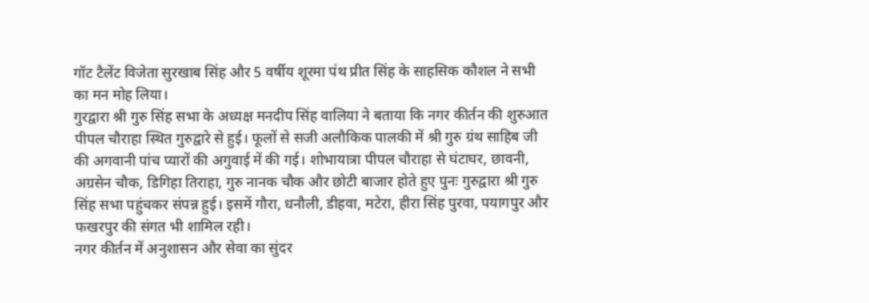गॉट टैलेंट विजेता सुरखाब सिंह और 5 वर्षीय शूरमा पंथ प्रीत सिंह के साहसिक कौशल ने सभी का मन मोह लिया।
गुरद्वारा श्री गुरु सिंह सभा के अध्यक्ष मनदीप सिंह वालिया ने बताया कि नगर कीर्तन की शुरुआत पीपल चौराहा स्थित गुरुद्वारे से हुई। फूलों से सजी अलौकिक पालकी में श्री गुरु ग्रंथ साहिब जी की अगवानी पांच प्यारों की अगुवाई में की गई। शोभायात्रा पीपल चौराहा से घंटाघर, छावनी, अग्रसेन चौक, डिगिहा तिराहा, गुरु नानक चौक और छोटी बाजार होते हुए पुनः गुरुद्वारा श्री गुरु सिंह सभा पहुंचकर संपन्न हुई। इसमें गौरा, धनौली, डीहवा, मटेरा, हीरा सिंह पुरवा, पयागपुर और फखरपुर की संगत भी शामिल रही।
नगर कीर्तन में अनुशासन और सेवा का सुंदर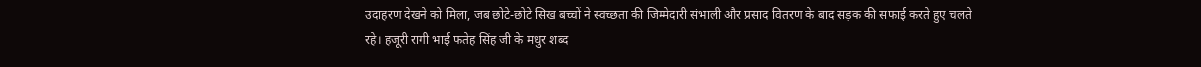उदाहरण देखने को मिला, जब छोटे-छोटे सिख बच्चों ने स्वच्छता की जिम्मेदारी संभाली और प्रसाद वितरण के बाद सड़क की सफाई करते हुए चलते रहे। हजूरी रागी भाई फतेह सिंह जी के मधुर शब्द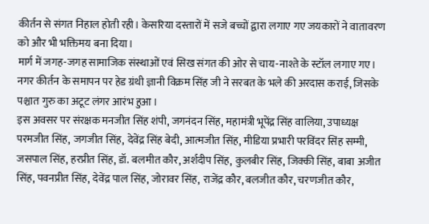कीर्तन से संगत निहाल होती रही। केसरिया दस्तारों में सजे बच्चों द्वारा लगाए गए जयकारों ने वातावरण को और भी भक्तिमय बना दिया।
मार्ग में जगह-जगह सामाजिक संस्थाओं एवं सिख संगत की ओर से चाय-नाश्ते के स्टॉल लगाए गए। नगर कीर्तन के समापन पर हेड ग्रंथी ज्ञानी विक्रम सिंह जी ने सरबत के भले की अरदास कराई, जिसके पश्चात गुरु का अटूट लंगर आरंभ हुआ।
इस अवसर पर संरक्षक मनजीत सिंह शंपी, जगनंदन सिंह, महामंत्री भूपेंद्र सिंह वालिया, उपाध्यक्ष परमजीत सिंह, जगजीत सिंह, देवेंद्र सिंह बेदी, आत्मजीत सिंह, मीडिया प्रभारी परविंदर सिंह सम्मी, जसपाल सिंह, हरप्रीत सिंह, डॉ. बलमीत कौर, अर्शदीप सिंह, कुलबीर सिंह, जिक्की सिंह, बाबा अजीत सिंह, पवनप्रीत सिंह, देवेंद्र पाल सिंह, जोरावर सिंह, राजेंद्र कौर, बलजीत कौर, चरणजीत कौर,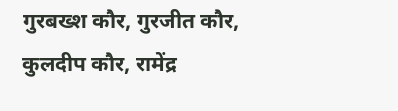गुरबख्श कौर, गुरजीत कौर, कुलदीप कौर, रामेंद्र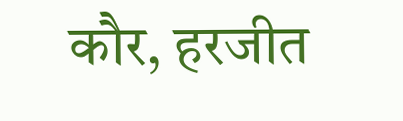कौर, हरजीत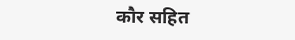कौर सहित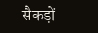सैकड़ों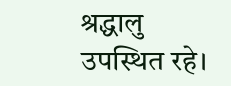श्रद्धालु उपस्थित रहे।